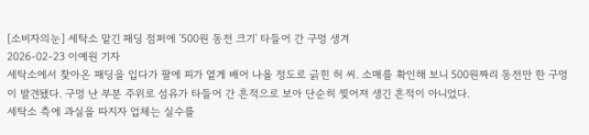[소비자의눈] 세탁소 맡긴 패딩 점퍼에 '500원 동전 크기' 타들어 간 구멍 생겨
2026-02-23 이예원 기자
세탁소에서 찾아온 패딩을 입다가 팔에 피가 옅게 배어 나올 정도로 긁힌 허 씨. 소매를 확인해 보니 500원짜리 동전만 한 구멍이 발견됐다. 구멍 난 부분 주위로 섬유가 타들어 간 흔적으로 보아 단순히 찢어져 생긴 흔적이 아니었다.
세탁소 측에 과실을 따지자 업체는 실수를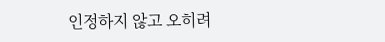인정하지 않고 오히려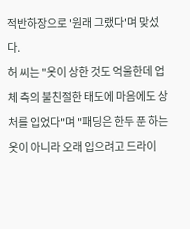적반하장으로 '원래 그랬다'며 맞섰다.
허 씨는 "옷이 상한 것도 억울한데 업체 측의 불친절한 태도에 마음에도 상처를 입었다"며 "패딩은 한두 푼 하는 옷이 아니라 오래 입으려고 드라이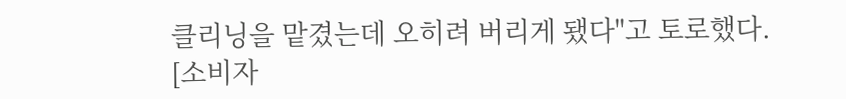클리닝을 맡겼는데 오히려 버리게 됐다"고 토로했다.
[소비자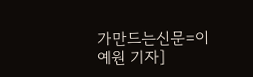가만드는신문=이예원 기자]